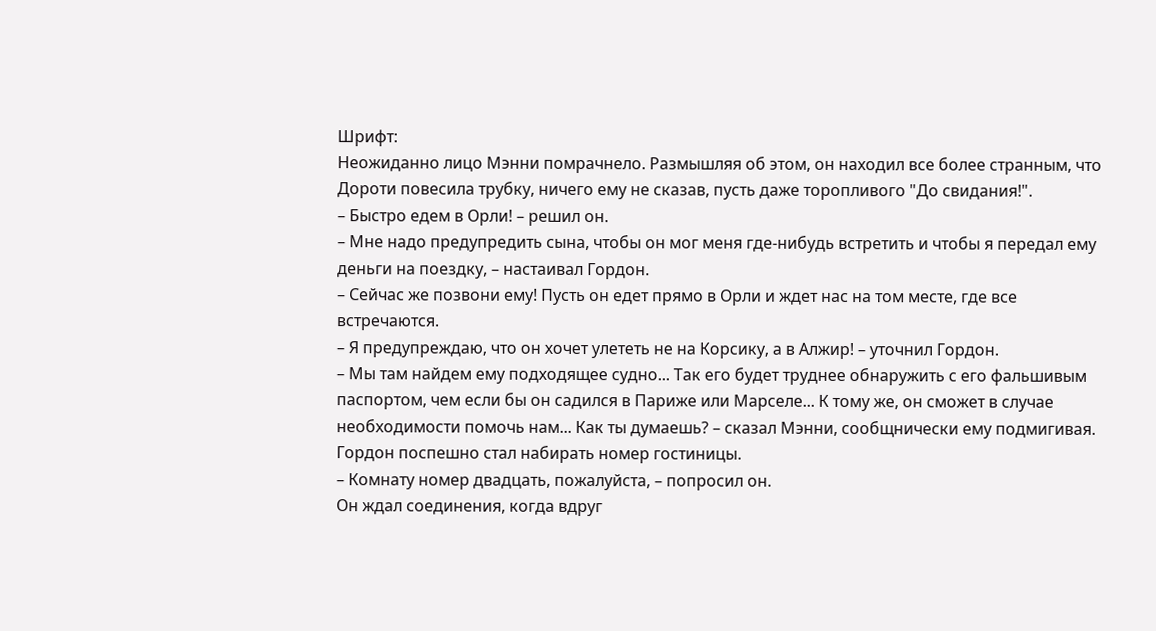Шрифт:
Неожиданно лицо Мэнни помрачнело. Размышляя об этом, он находил все более странным, что Дороти повесила трубку, ничего ему не сказав, пусть даже торопливого "До свидания!".
– Быстро едем в Орли! – решил он.
– Мне надо предупредить сына, чтобы он мог меня где-нибудь встретить и чтобы я передал ему деньги на поездку, – настаивал Гордон.
– Сейчас же позвони ему! Пусть он едет прямо в Орли и ждет нас на том месте, где все встречаются.
– Я предупреждаю, что он хочет улететь не на Корсику, а в Алжир! – уточнил Гордон.
– Мы там найдем ему подходящее судно... Так его будет труднее обнаружить с его фальшивым паспортом, чем если бы он садился в Париже или Марселе... К тому же, он сможет в случае необходимости помочь нам... Как ты думаешь? – сказал Мэнни, сообщнически ему подмигивая.
Гордон поспешно стал набирать номер гостиницы.
– Комнату номер двадцать, пожалуйста, – попросил он.
Он ждал соединения, когда вдруг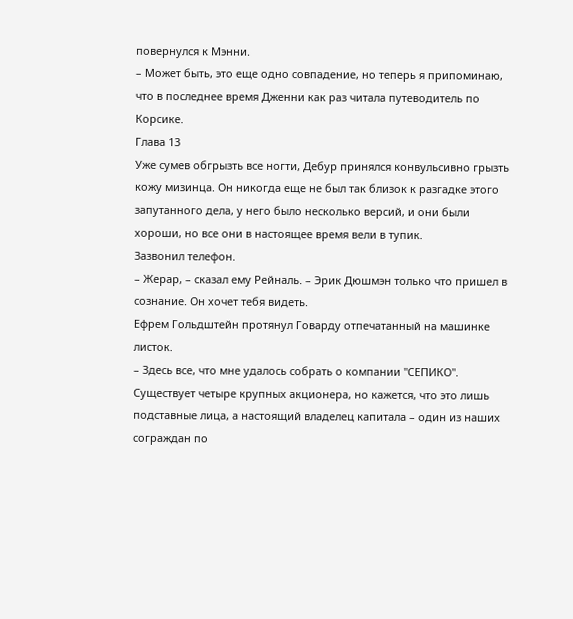повернулся к Мэнни.
– Может быть, это еще одно совпадение, но теперь я припоминаю, что в последнее время Дженни как раз читала путеводитель по Корсике.
Глава 13
Уже сумев обгрызть все ногти, Дебур принялся конвульсивно грызть кожу мизинца. Он никогда еще не был так близок к разгадке этого запутанного дела, у него было несколько версий, и они были хороши, но все они в настоящее время вели в тупик.
Зазвонил телефон.
– Жерар, – сказал ему Рейналь. – Эрик Дюшмэн только что пришел в сознание. Он хочет тебя видеть.
Ефрем Гольдштейн протянул Говарду отпечатанный на машинке листок.
– Здесь все, что мне удалось собрать о компании "СЕПИКО". Существует четыре крупных акционера, но кажется, что это лишь подставные лица, а настоящий владелец капитала – один из наших сограждан по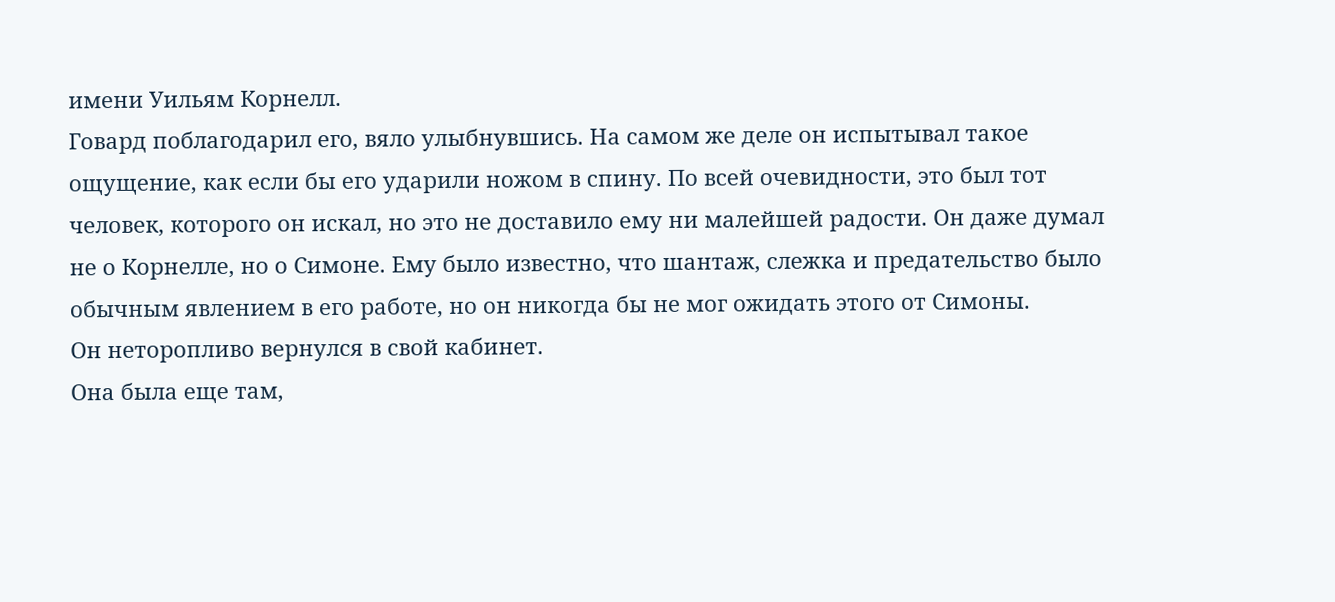имени Уильям Корнелл.
Говард поблагодарил его, вяло улыбнувшись. На самом же деле он испытывал такое ощущение, как если бы его ударили ножом в спину. По всей очевидности, это был тот человек, которого он искал, но это не доставило ему ни малейшей радости. Он даже думал не о Корнелле, но о Симоне. Ему было известно, что шантаж, слежка и предательство было обычным явлением в его работе, но он никогда бы не мог ожидать этого от Симоны.
Он неторопливо вернулся в свой кабинет.
Она была еще там,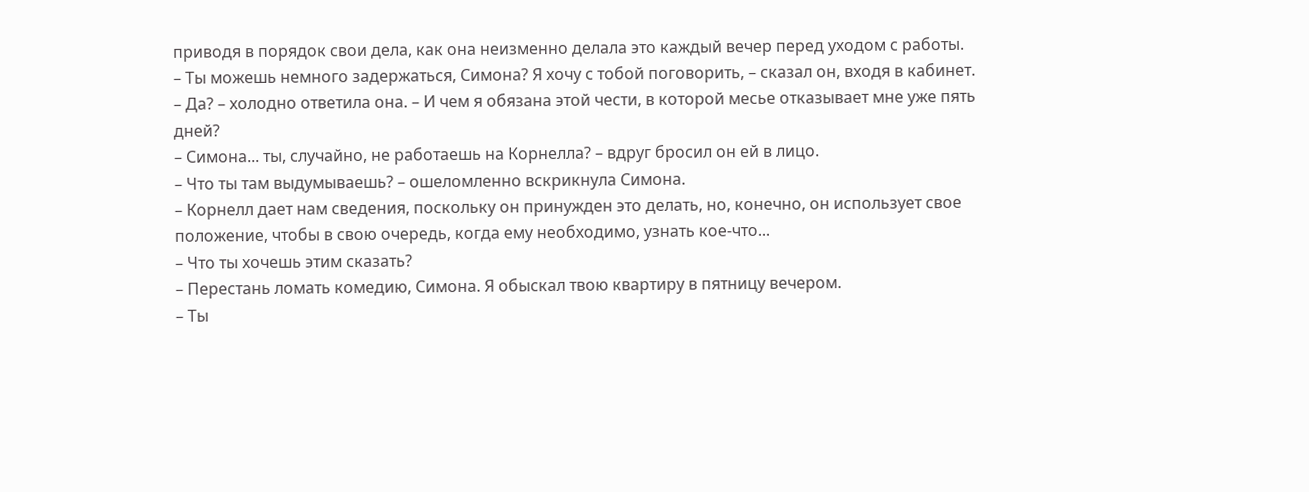приводя в порядок свои дела, как она неизменно делала это каждый вечер перед уходом с работы.
– Ты можешь немного задержаться, Симона? Я хочу с тобой поговорить, – сказал он, входя в кабинет.
– Да? – холодно ответила она. – И чем я обязана этой чести, в которой месье отказывает мне уже пять дней?
– Симона... ты, случайно, не работаешь на Корнелла? – вдруг бросил он ей в лицо.
– Что ты там выдумываешь? – ошеломленно вскрикнула Симона.
– Корнелл дает нам сведения, поскольку он принужден это делать, но, конечно, он использует свое положение, чтобы в свою очередь, когда ему необходимо, узнать кое-что...
– Что ты хочешь этим сказать?
– Перестань ломать комедию, Симона. Я обыскал твою квартиру в пятницу вечером.
– Ты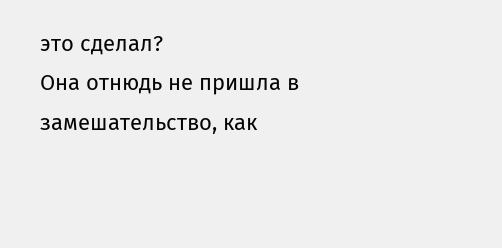это сделал?
Она отнюдь не пришла в замешательство, как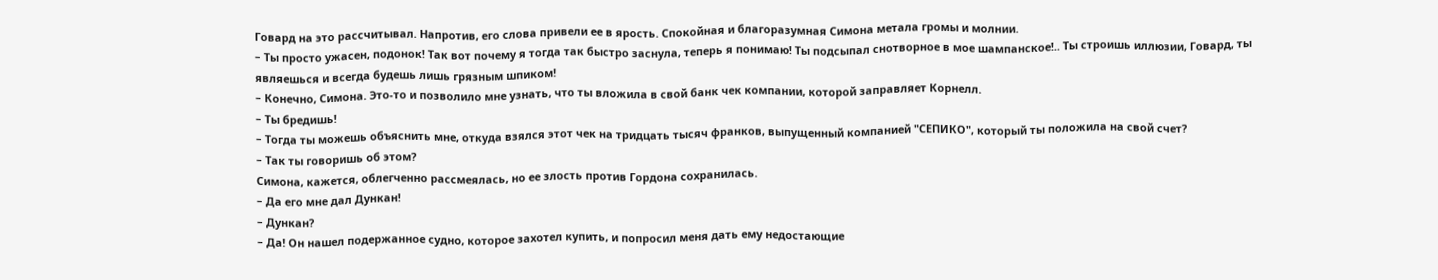Говард на это рассчитывал. Напротив, его слова привели ее в ярость. Спокойная и благоразумная Симона метала громы и молнии.
– Ты просто ужасен, подонок! Так вот почему я тогда так быстро заснула, теперь я понимаю! Ты подсыпал снотворное в мое шампанское!.. Ты строишь иллюзии, Говард, ты являешься и всегда будешь лишь грязным шпиком!
– Конечно, Симона. Это-то и позволило мне узнать, что ты вложила в свой банк чек компании, которой заправляет Корнелл.
– Ты бредишь!
– Тогда ты можешь объяснить мне, откуда взялся этот чек на тридцать тысяч франков, выпущенный компанией "СЕПИКО", который ты положила на свой счет?
– Так ты говоришь об этом?
Симона, кажется, облегченно рассмеялась, но ее злость против Гордона сохранилась.
– Да его мне дал Дункан!
– Дункан?
– Да! Он нашел подержанное судно, которое захотел купить, и попросил меня дать ему недостающие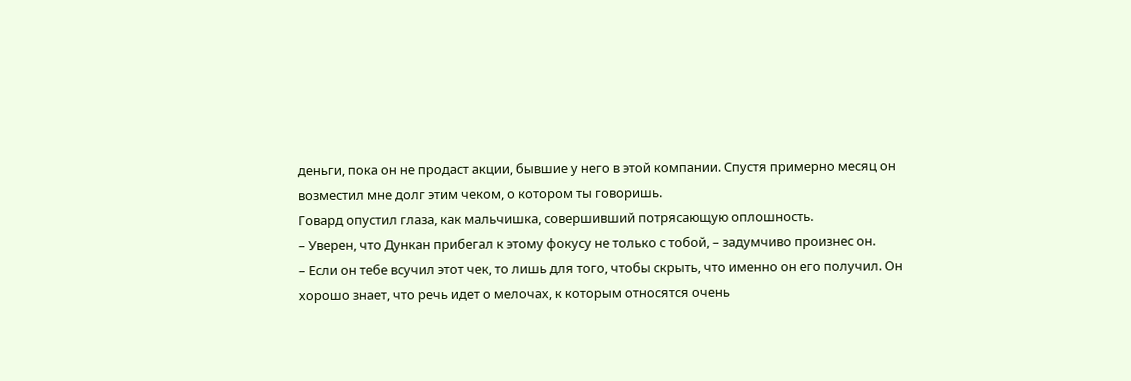деньги, пока он не продаст акции, бывшие у него в этой компании. Спустя примерно месяц он возместил мне долг этим чеком, о котором ты говоришь.
Говард опустил глаза, как мальчишка, совершивший потрясающую оплошность.
– Уверен, что Дункан прибегал к этому фокусу не только с тобой, – задумчиво произнес он.
– Если он тебе всучил этот чек, то лишь для того, чтобы скрыть, что именно он его получил. Он хорошо знает, что речь идет о мелочах, к которым относятся очень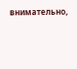внимательно,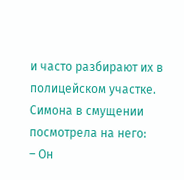и часто разбирают их в полицейском участке.
Симона в смущении посмотрела на него:
– Он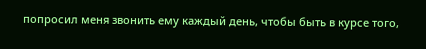попросил меня звонить ему каждый день, чтобы быть в курсе того,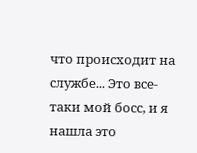что происходит на службе... Это все-таки мой босс, и я нашла это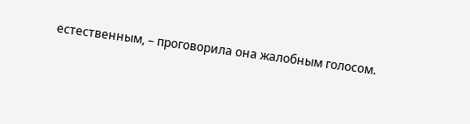естественным, – проговорила она жалобным голосом.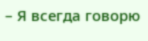– Я всегда говорю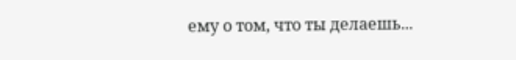ему о том, что ты делаешь...